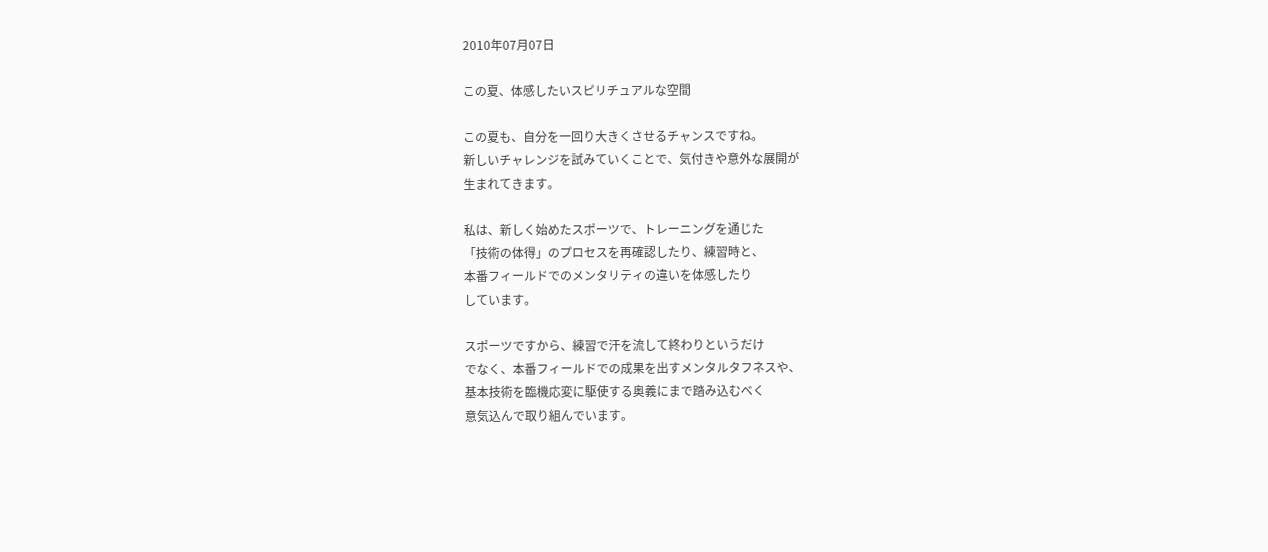2010年07月07日

この夏、体感したいスピリチュアルな空間

この夏も、自分を一回り大きくさせるチャンスですね。
新しいチャレンジを試みていくことで、気付きや意外な展開が
生まれてきます。

私は、新しく始めたスポーツで、トレーニングを通じた
「技術の体得」のプロセスを再確認したり、練習時と、
本番フィールドでのメンタリティの違いを体感したり
しています。

スポーツですから、練習で汗を流して終わりというだけ
でなく、本番フィールドでの成果を出すメンタルタフネスや、
基本技術を臨機応変に駆使する奥義にまで踏み込むべく
意気込んで取り組んでいます。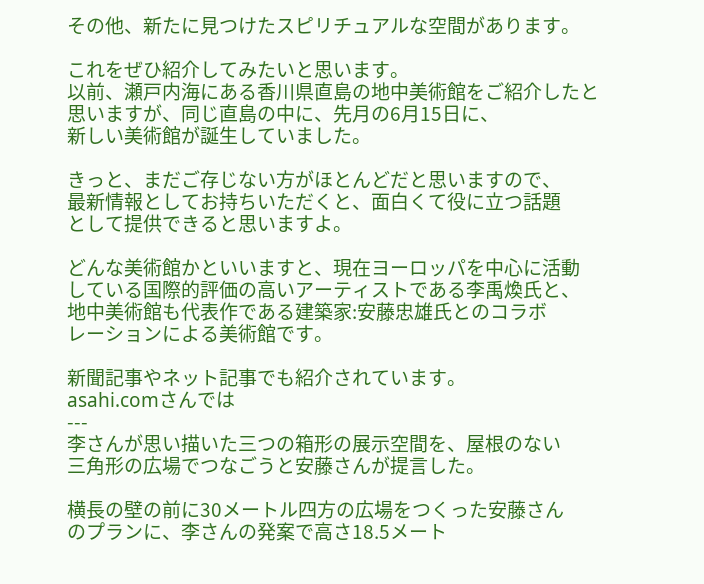その他、新たに見つけたスピリチュアルな空間があります。

これをぜひ紹介してみたいと思います。
以前、瀬戸内海にある香川県直島の地中美術館をご紹介したと
思いますが、同じ直島の中に、先月の6月15日に、
新しい美術館が誕生していました。

きっと、まだご存じない方がほとんどだと思いますので、
最新情報としてお持ちいただくと、面白くて役に立つ話題
として提供できると思いますよ。

どんな美術館かといいますと、現在ヨーロッパを中心に活動
している国際的評価の高いアーティストである李禹煥氏と、
地中美術館も代表作である建築家:安藤忠雄氏とのコラボ
レーションによる美術館です。

新聞記事やネット記事でも紹介されています。
asahi.comさんでは
---
李さんが思い描いた三つの箱形の展示空間を、屋根のない
三角形の広場でつなごうと安藤さんが提言した。

横長の壁の前に30メートル四方の広場をつくった安藤さん
のプランに、李さんの発案で高さ18.5メート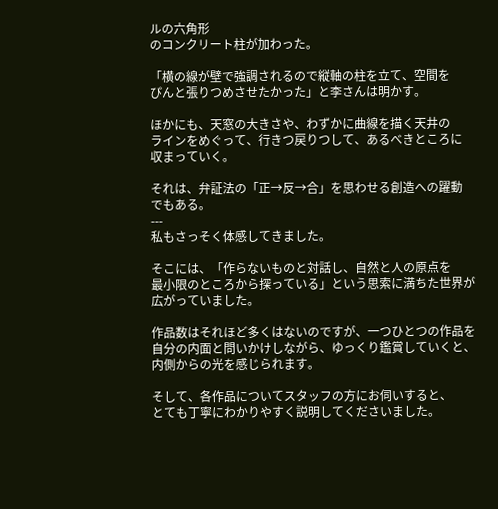ルの六角形
のコンクリート柱が加わった。

「横の線が壁で強調されるので縦軸の柱を立て、空間を
ぴんと張りつめさせたかった」と李さんは明かす。

ほかにも、天窓の大きさや、わずかに曲線を描く天井の
ラインをめぐって、行きつ戻りつして、あるべきところに
収まっていく。

それは、弁証法の「正→反→合」を思わせる創造への躍動
でもある。
---
私もさっそく体感してきました。

そこには、「作らないものと対話し、自然と人の原点を
最小限のところから探っている」という思索に満ちた世界が
広がっていました。

作品数はそれほど多くはないのですが、一つひとつの作品を
自分の内面と問いかけしながら、ゆっくり鑑賞していくと、
内側からの光を感じられます。

そして、各作品についてスタッフの方にお伺いすると、
とても丁寧にわかりやすく説明してくださいました。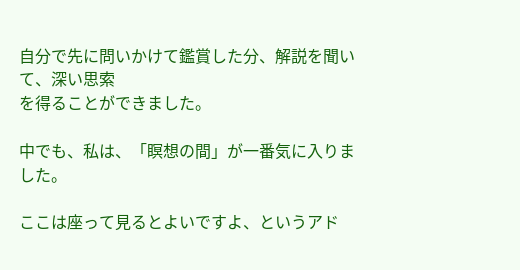自分で先に問いかけて鑑賞した分、解説を聞いて、深い思索
を得ることができました。

中でも、私は、「瞑想の間」が一番気に入りました。

ここは座って見るとよいですよ、というアド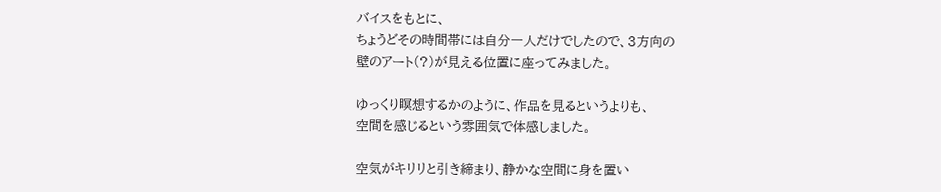バイスをもとに、
ちょうどその時間帯には自分一人だけでしたので、3方向の
壁のアート(?)が見える位置に座ってみました。

ゆっくり瞑想するかのように、作品を見るというよりも、
空間を感じるという雰囲気で体感しました。

空気がキリリと引き締まり、静かな空間に身を置い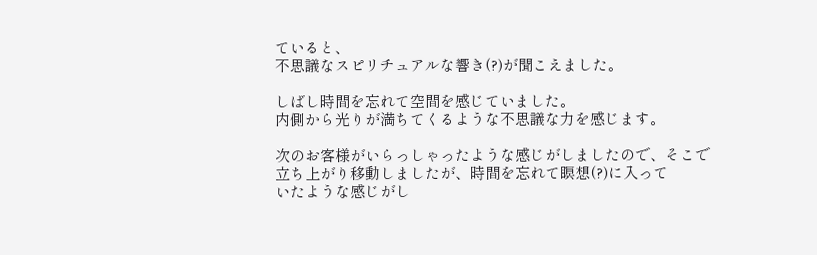ていると、
不思議なスピリチュアルな響き(?)が聞こえました。

しばし時間を忘れて空間を感じていました。
内側から光りが満ちてくるような不思議な力を感じます。

次のお客様がいらっしゃったような感じがしましたので、そこで
立ち上がり移動しましたが、時間を忘れて瞑想(?)に入って
いたような感じがし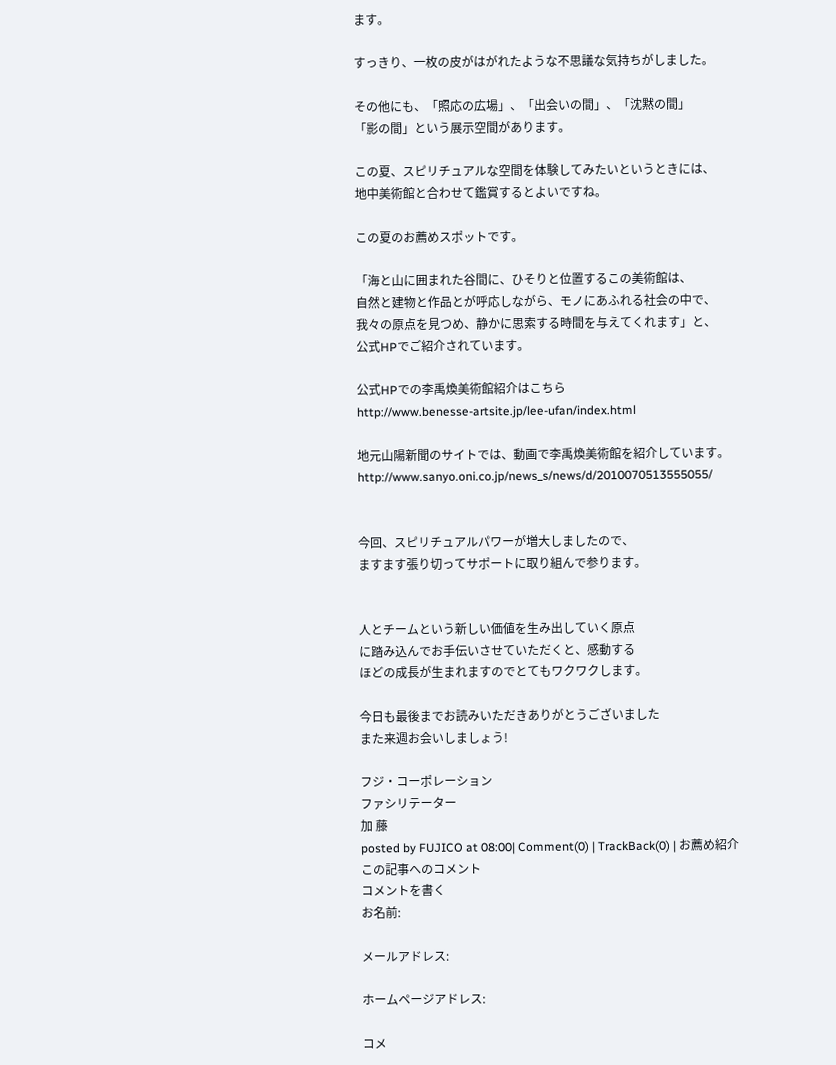ます。

すっきり、一枚の皮がはがれたような不思議な気持ちがしました。

その他にも、「照応の広場」、「出会いの間」、「沈黙の間」
「影の間」という展示空間があります。

この夏、スピリチュアルな空間を体験してみたいというときには、
地中美術館と合わせて鑑賞するとよいですね。

この夏のお薦めスポットです。

「海と山に囲まれた谷間に、ひそりと位置するこの美術館は、
自然と建物と作品とが呼応しながら、モノにあふれる社会の中で、
我々の原点を見つめ、静かに思索する時間を与えてくれます」と、
公式HPでご紹介されています。

公式HPでの李禹煥美術館紹介はこちら
http://www.benesse-artsite.jp/lee-ufan/index.html

地元山陽新聞のサイトでは、動画で李禹煥美術館を紹介しています。
http://www.sanyo.oni.co.jp/news_s/news/d/2010070513555055/


今回、スピリチュアルパワーが増大しましたので、
ますます張り切ってサポートに取り組んで参ります。


人とチームという新しい価値を生み出していく原点
に踏み込んでお手伝いさせていただくと、感動する
ほどの成長が生まれますのでとてもワクワクします。

今日も最後までお読みいただきありがとうございました
また来週お会いしましょう!

フジ・コーポレーション
ファシリテーター
加 藤
posted by FUJICO at 08:00| Comment(0) | TrackBack(0) | お薦め紹介
この記事へのコメント
コメントを書く
お名前:

メールアドレス:

ホームページアドレス:

コメ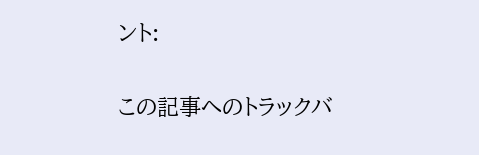ント:

この記事へのトラックバ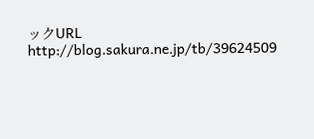ックURL
http://blog.sakura.ne.jp/tb/39624509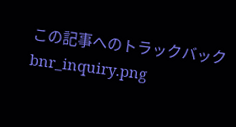この記事へのトラックバック
bnr_inquiry.png